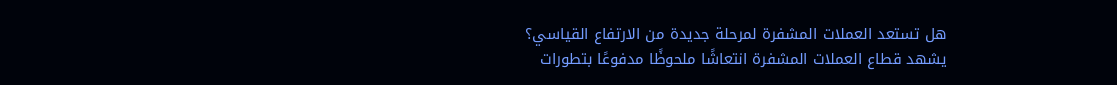هل تستعد العملات المشفرة لمرحلة جديدة من الارتفاع القياسي؟
يشهد قطاع العملات المشفرة انتعاشًا ملحوظًا مدفوعًا بتطورات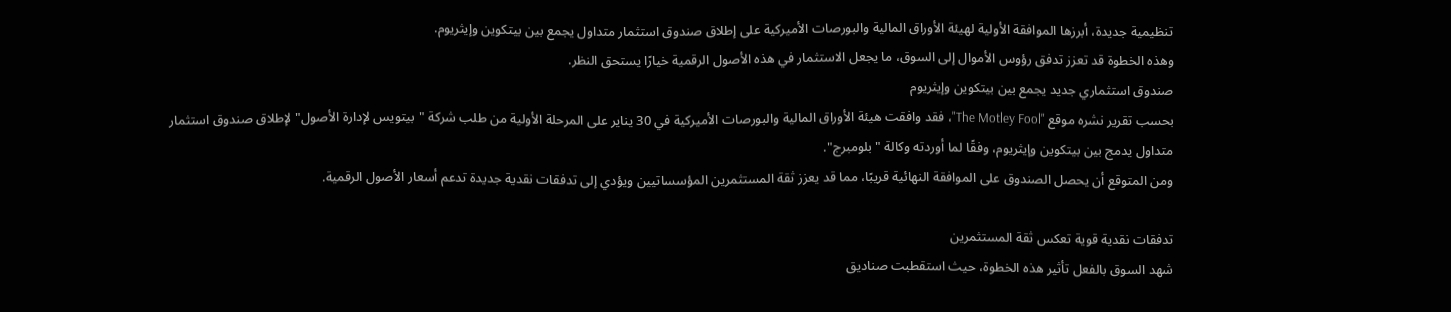تنظيمية جديدة، أبرزها الموافقة الأولية لهيئة الأوراق المالية والبورصات الأميركية على إطلاق صندوق استثمار متداول يجمع بين بيتكوين وإيثريوم.
وهذه الخطوة قد تعزز تدفق رؤوس الأموال إلى السوق، ما يجعل الاستثمار في هذه الأصول الرقمية خيارًا يستحق النظر.
صندوق استثماري جديد يجمع بين بيتكوين وإيثريوم
بحسب تقرير نشره موقع "The Motley Fool"، فقد وافقت هيئة الأوراق المالية والبورصات الأميركية في 30 يناير على المرحلة الأولية من طلب شركة "بيتويس لإدارة الأصول" لإطلاق صندوق استثمار متداول يدمج بين بيتكوين وإيثريوم، وفقًا لما أوردته وكالة "بلومبرج".
ومن المتوقع أن يحصل الصندوق على الموافقة النهائية قريبًا، مما قد يعزز ثقة المستثمرين المؤسساتيين ويؤدي إلى تدفقات نقدية جديدة تدعم أسعار الأصول الرقمية.

تدفقات نقدية قوية تعكس ثقة المستثمرين
شهد السوق بالفعل تأثير هذه الخطوة، حيث استقطبت صناديق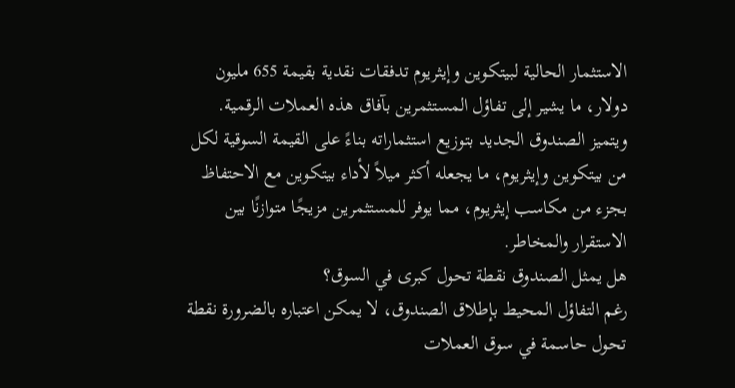الاستثمار الحالية لبيتكوين وإيثريوم تدفقات نقدية بقيمة 655 مليون دولار، ما يشير إلى تفاؤل المستثمرين بآفاق هذه العملات الرقمية.
ويتميز الصندوق الجديد بتوزيع استثماراته بناءً على القيمة السوقية لكل من بيتكوين وإيثريوم، ما يجعله أكثر ميلاً لأداء بيتكوين مع الاحتفاظ بجزء من مكاسب إيثريوم، مما يوفر للمستثمرين مزيجًا متوازنًا بين الاستقرار والمخاطر.
هل يمثل الصندوق نقطة تحول كبرى في السوق؟
رغم التفاؤل المحيط بإطلاق الصندوق، لا يمكن اعتباره بالضرورة نقطة تحول حاسمة في سوق العملات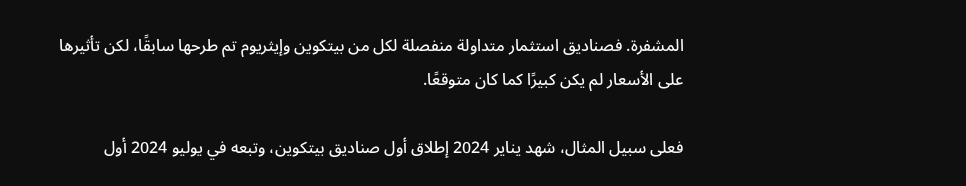المشفرة. فصناديق استثمار متداولة منفصلة لكل من بيتكوين وإيثريوم تم طرحها سابقًا، لكن تأثيرها على الأسعار لم يكن كبيرًا كما كان متوقعًا.

فعلى سبيل المثال، شهد يناير 2024 إطلاق أول صناديق بيتكوين، وتبعه في يوليو 2024 أول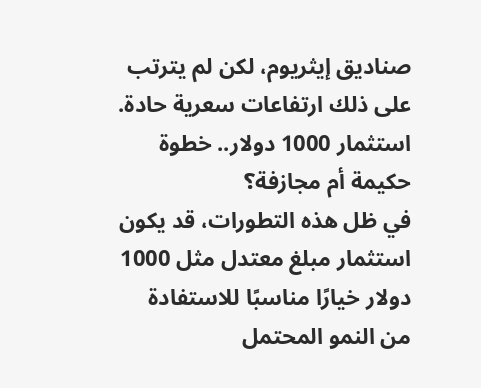صناديق إيثريوم، لكن لم يترتب على ذلك ارتفاعات سعرية حادة.
استثمار 1000 دولار.. خطوة حكيمة أم مجازفة؟
في ظل هذه التطورات، قد يكون استثمار مبلغ معتدل مثل 1000 دولار خيارًا مناسبًا للاستفادة من النمو المحتمل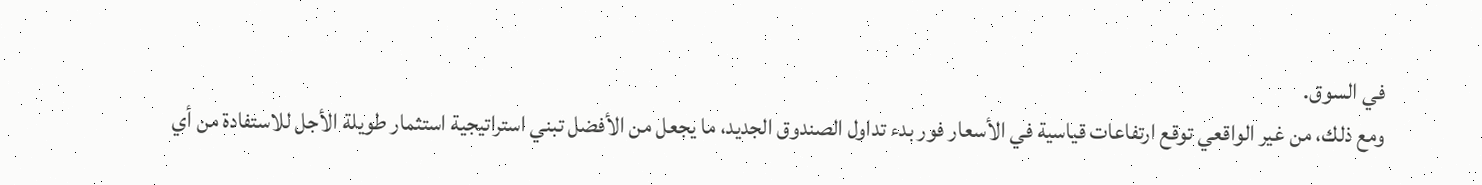في السوق.
ومع ذلك، من غير الواقعي توقع ارتفاعات قياسية في الأسعار فور بدء تداول الصندوق الجديد، ما يجعل من الأفضل تبني استراتيجية استثمار طويلة الأجل للاستفادة من أي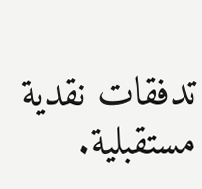تدفقات نقدية مستقبلية.